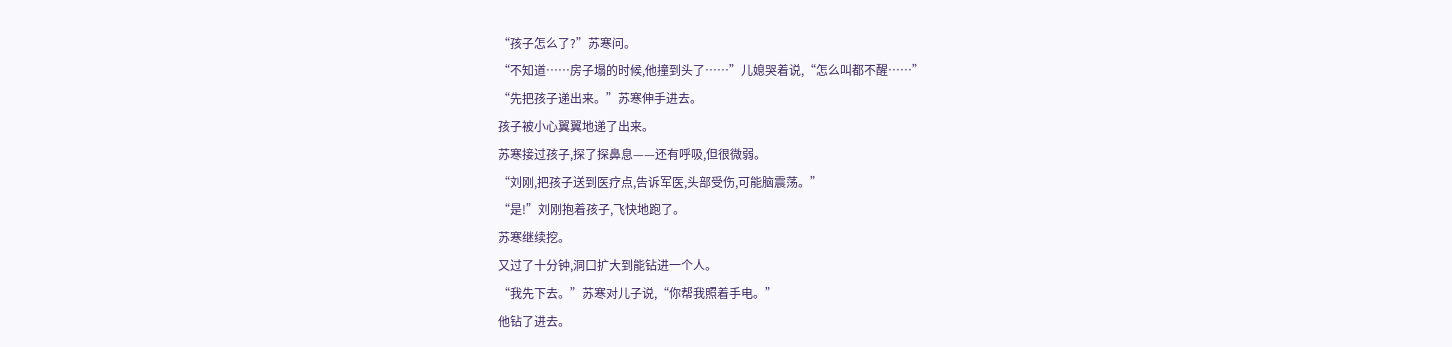“孩子怎么了?”苏寒问。
“不知道……房子塌的时候,他撞到头了……”儿媳哭着说,“怎么叫都不醒……”
“先把孩子递出来。”苏寒伸手进去。
孩子被小心翼翼地递了出来。
苏寒接过孩子,探了探鼻息——还有呼吸,但很微弱。
“刘刚,把孩子送到医疗点,告诉军医,头部受伤,可能脑震荡。”
“是!”刘刚抱着孩子,飞快地跑了。
苏寒继续挖。
又过了十分钟,洞口扩大到能钻进一个人。
“我先下去。”苏寒对儿子说,“你帮我照着手电。”
他钻了进去。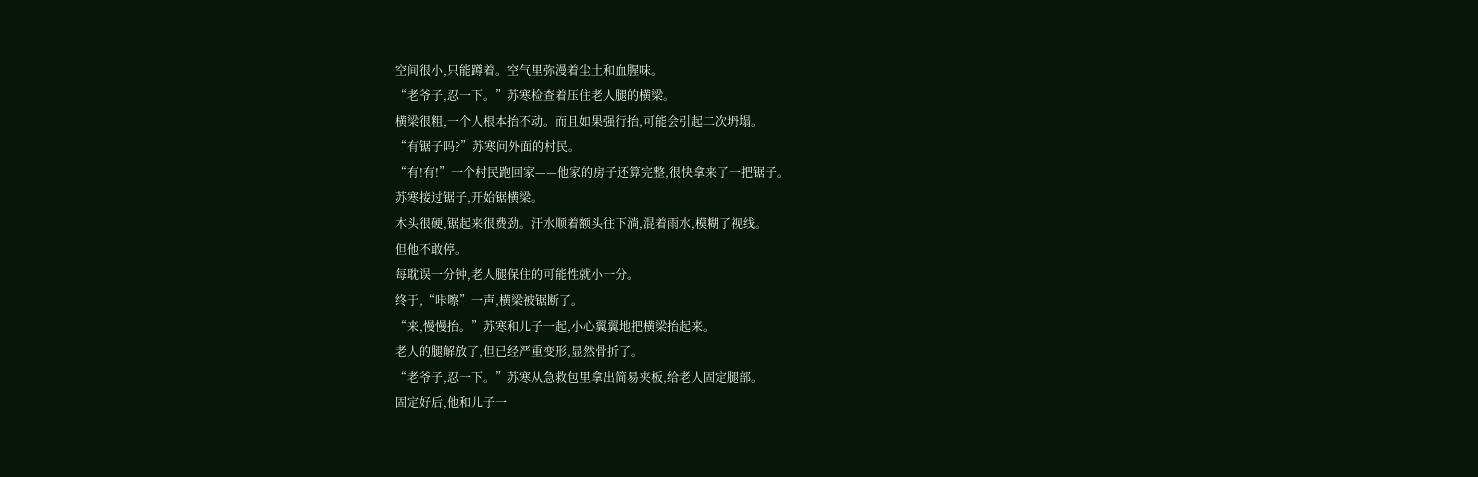空间很小,只能蹲着。空气里弥漫着尘土和血腥味。
“老爷子,忍一下。”苏寒检查着压住老人腿的横梁。
横梁很粗,一个人根本抬不动。而且如果强行抬,可能会引起二次坍塌。
“有锯子吗?”苏寒问外面的村民。
“有!有!”一个村民跑回家——他家的房子还算完整,很快拿来了一把锯子。
苏寒接过锯子,开始锯横梁。
木头很硬,锯起来很费劲。汗水顺着额头往下淌,混着雨水,模糊了视线。
但他不敢停。
每耽误一分钟,老人腿保住的可能性就小一分。
终于,“咔嚓”一声,横梁被锯断了。
“来,慢慢抬。”苏寒和儿子一起,小心翼翼地把横梁抬起来。
老人的腿解放了,但已经严重变形,显然骨折了。
“老爷子,忍一下。”苏寒从急救包里拿出简易夹板,给老人固定腿部。
固定好后,他和儿子一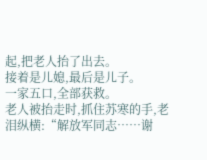起,把老人抬了出去。
接着是儿媳,最后是儿子。
一家五口,全部获救。
老人被抬走时,抓住苏寒的手,老泪纵横:“解放军同志……谢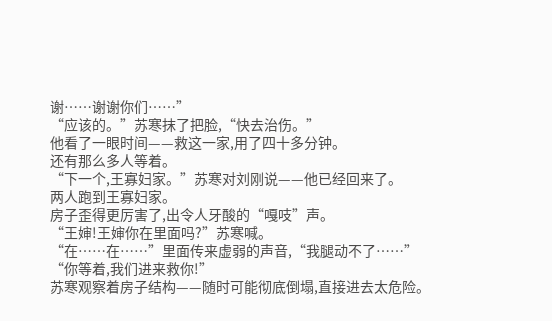谢……谢谢你们……”
“应该的。”苏寒抹了把脸,“快去治伤。”
他看了一眼时间——救这一家,用了四十多分钟。
还有那么多人等着。
“下一个,王寡妇家。”苏寒对刘刚说——他已经回来了。
两人跑到王寡妇家。
房子歪得更厉害了,出令人牙酸的“嘎吱”声。
“王婶!王婶你在里面吗?”苏寒喊。
“在……在……”里面传来虚弱的声音,“我腿动不了……”
“你等着,我们进来救你!”
苏寒观察着房子结构——随时可能彻底倒塌,直接进去太危险。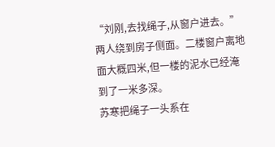“刘刚,去找绳子,从窗户进去。”
两人绕到房子侧面。二楼窗户离地面大概四米,但一楼的泥水已经淹到了一米多深。
苏寒把绳子一头系在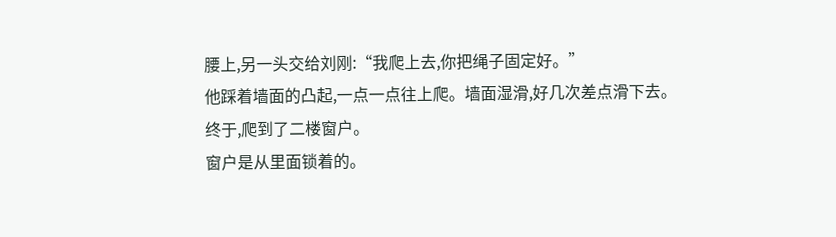腰上,另一头交给刘刚:“我爬上去,你把绳子固定好。”
他踩着墙面的凸起,一点一点往上爬。墙面湿滑,好几次差点滑下去。
终于,爬到了二楼窗户。
窗户是从里面锁着的。